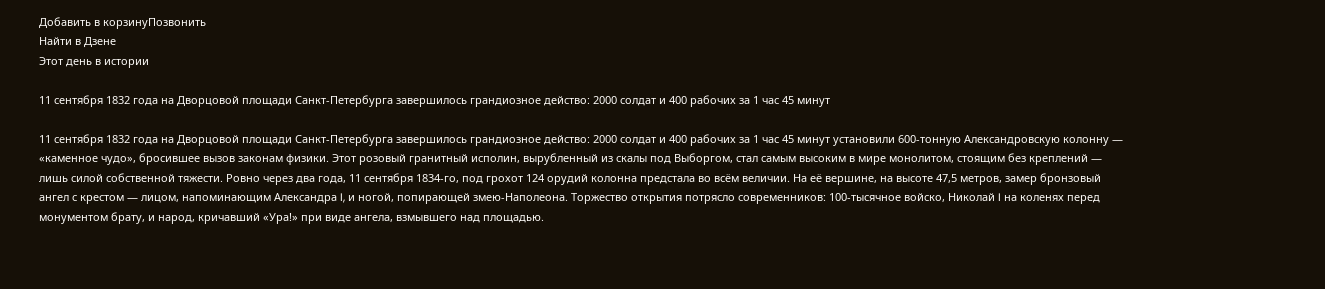Добавить в корзинуПозвонить
Найти в Дзене
Этот день в истории

11 сентября 1832 года на Дворцовой площади Санкт-Петербурга завершилось грандиозное действо: 2000 солдат и 400 рабочих за 1 час 45 минут

11 сентября 1832 года на Дворцовой площади Санкт-Петербурга завершилось грандиозное действо: 2000 солдат и 400 рабочих за 1 час 45 минут установили 600-тонную Александровскую колонну — «каменное чудо», бросившее вызов законам физики. Этот розовый гранитный исполин, вырубленный из скалы под Выборгом, стал самым высоким в мире монолитом, стоящим без креплений — лишь силой собственной тяжести. Ровно через два года, 11 сентября 1834-го, под грохот 124 орудий колонна предстала во всём величии. На её вершине, на высоте 47,5 метров, замер бронзовый ангел с крестом — лицом, напоминающим Александра I, и ногой, попирающей змею-Наполеона. Торжество открытия потрясло современников: 100-тысячное войско, Николай I на коленях перед монументом брату, и народ, кричавший «Ура!» при виде ангела, взмывшего над площадью.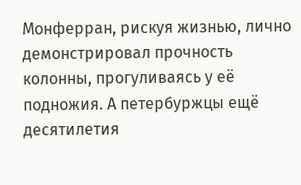Монферран, рискуя жизнью, лично демонстрировал прочность колонны, прогуливаясь у её подножия. А петербуржцы ещё десятилетия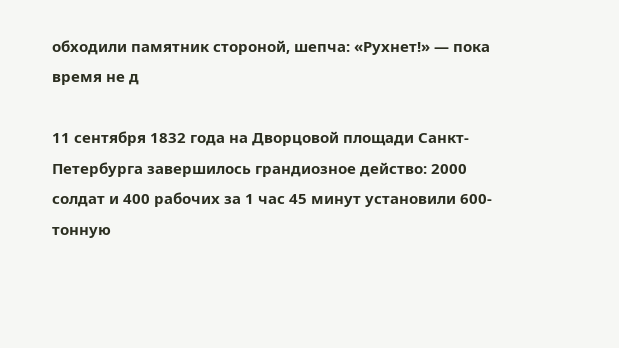обходили памятник стороной, шепча: «Рухнет!» — пока время не д

11 сентября 1832 года на Дворцовой площади Санкт-Петербурга завершилось грандиозное действо: 2000 солдат и 400 рабочих за 1 час 45 минут установили 600-тонную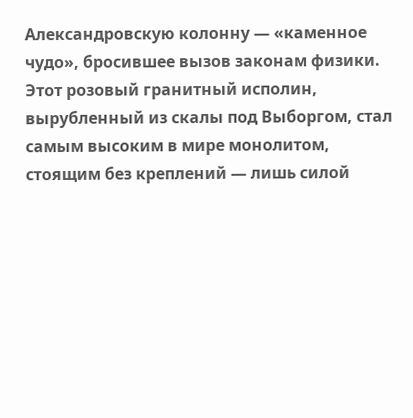Александровскую колонну — «каменное чудо», бросившее вызов законам физики. Этот розовый гранитный исполин, вырубленный из скалы под Выборгом, стал самым высоким в мире монолитом, стоящим без креплений — лишь силой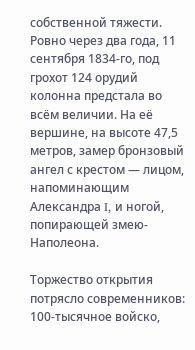собственной тяжести. Ровно через два года, 11 сентября 1834-го, под грохот 124 орудий колонна предстала во всём величии. На её вершине, на высоте 47,5 метров, замер бронзовый ангел с крестом — лицом, напоминающим Александра I, и ногой, попирающей змею-Наполеона.

Торжество открытия потрясло современников: 100-тысячное войско,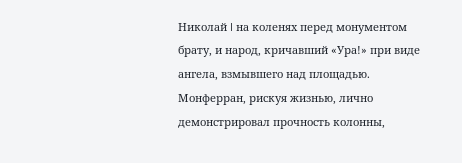Николай I на коленях перед монументом брату, и народ, кричавший «Ура!» при виде ангела, взмывшего над площадью. Монферран, рискуя жизнью, лично демонстрировал прочность колонны,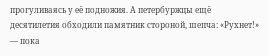прогуливаясь у её подножия. А петербуржцы ещё десятилетия обходили памятник стороной, шепча: «Рухнет!» — пока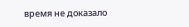время не доказало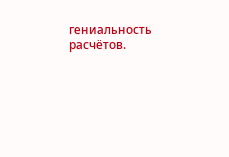гениальность расчётов.